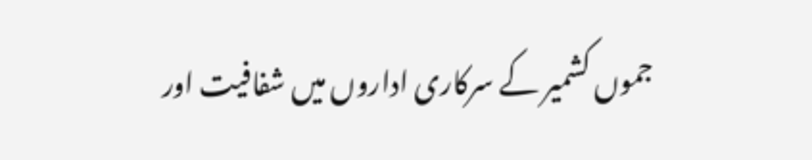جموں کشمیر کے سرکاری اداروں میں شفافیت اور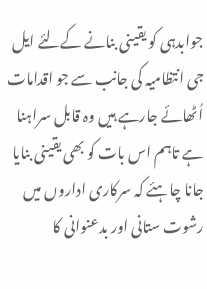جوابدہی کو یقینی بنانے کےلئے ایل جی انتظامیہ کی جانب سے جو اقدامات اُٹھائے جارہے ہیں وہ قابل سراہنا ہے تاہم اس بات کو بھی یقینی بنایا جانا چاہئے کہ سرکاری اداروں میں رشوت ستانی اور بدعنوانی کا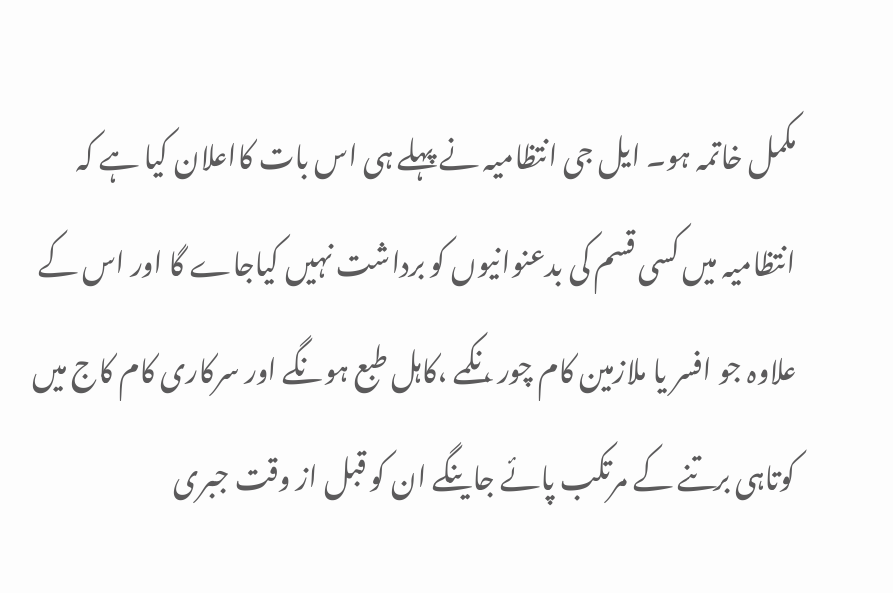مکمل خاتمہ ہو۔ ایل جی انتظامیہ نے پہلے ہی اس بات کااعلان کیا ہے کہ انتظامیہ میں کسی قسم کی بدعنوانیوں کو برداشت نہیں کیاجاے گا اور اس کے علاوہ جو افسر یا ملازمین کام چور ،نکمے ،کاہل طبع ہونگے اور سرکاری کام کاج میں کوتاہی برتنے کے مرتکب پائے جاینگے ان کو قبل از وقت جبری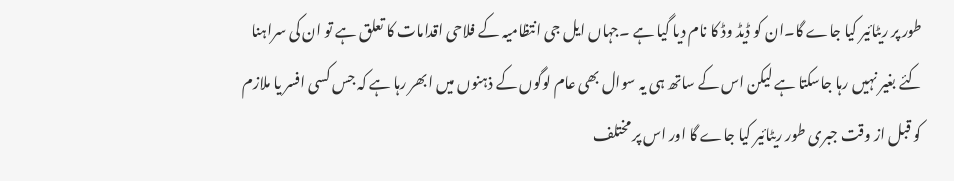طور پر ریٹائیر کیا جاے گا۔ان کو ڈیڈ وڈ کا نام دیا گیا ہے ۔جہاں ایل جی انتظامیہ کے فلاحی اقدامات کا تعلق ہے تو ان کی سراہنا کئے بغیر نہیں رہا جاسکتا ہے لیکن اس کے ساتھ ہی یہ سوال بھی عام لوگوں کے ذہنوں میں ابھر رہا ہے کہ جس کسی افسر یا ملازم کو قبل از وقت جبری طور ریٹائیر کیا جاے گا اور اس پر مختلف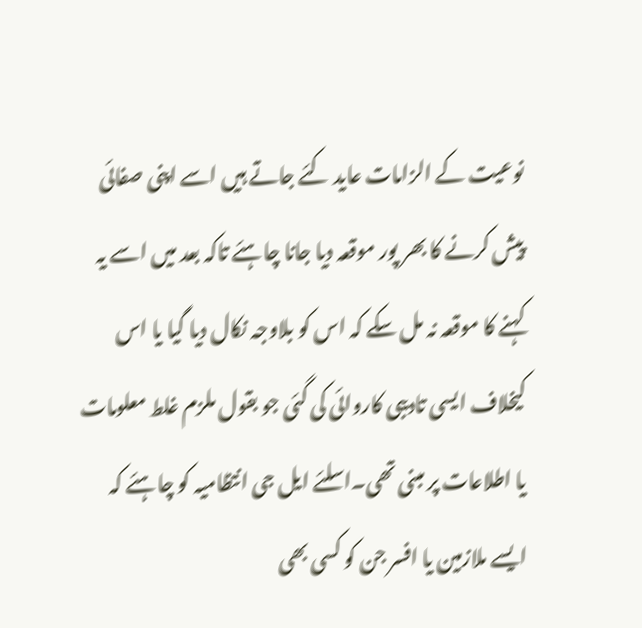نوعیت کے الزامات عاید کئے جاتے ہیں اسے اپنی صفائی پیش کرنے کا بھر پور موقعہ دیا جانا چاہئے تاکہ بعد میں اسے یہ کہنے کا موقعہ نہ مل سکے کہ اس کو بلاوجہ نکال دیا گیا یا اس کیخلاف ایسی تادیبی کاروائی کی گئی جو بقول ملزم غلط معلومات یا اطلاعات پر مبنی تھی۔اسلئے ایل جی انتظامیہ کو چاہئے کہ ایسے ملازمین یا افسر جن کو کسی بھی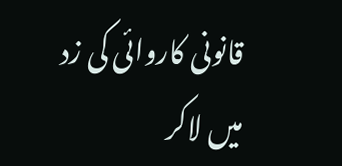قانونی کاروائی کی زد میں لاکر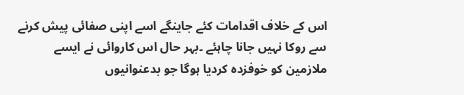اس کے خلاف اقدامات کئے جاینگے اسے اپنی صفائی پیش کرنے سے روکا نہیں جانا چاہئے ۔بہر حال اس کاروائی نے ایسے ملازمین کو خوفزدہ کردیا ہوگا جو بدعنوانیوں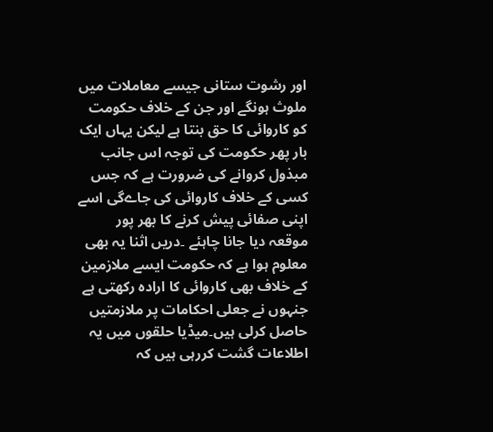اور رشوت ستانی جیسے معاملات میں ملوث ہونگے اور جن کے خلاف حکومت کو کاروائی کا حق بنتا ہے لیکن یہاں ایک بار پھر حکومت کی توجہ اس جانب مبذول کروانے کی ضرورت ہے کہ جس کسی کے خلاف کاروائی کی جاےگی اسے اپنی صفائی پیش کرنے کا بھر پور موقعہ دیا جانا چاہئے ۔دریں اثنا یہ بھی معلوم ہوا ہے کہ حکومت ایسے ملازمین کے خلاف بھی کاروائی کا ارادہ رکھتی ہے جنہوں نے جعلی احکامات پر ملازمتیں حاصل کرلی ہیں۔میڈیا حلقوں میں یہ اطلاعات گشت کررہی ہیں کہ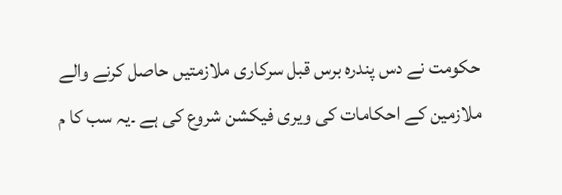حکومت نے دس پندرہ برس قبل سرکاری ملازمتیں حاصل کرنے والے ملازمین کے احکامات کی ویری فیکشن شروع کی ہے ۔یہ سب کا م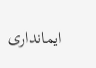ایمانداری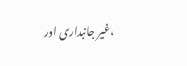،غیر جانبداری اور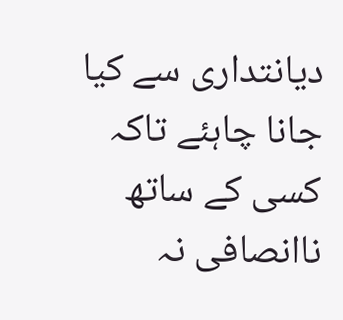دیانتداری سے کیا جانا چاہئے تاکہ کسی کے ساتھ ناانصافی نہ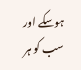ہوسکے اور سب کو ہر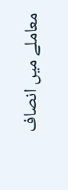معاملے میں انصاف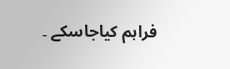فراہم کیاجاسکے ۔